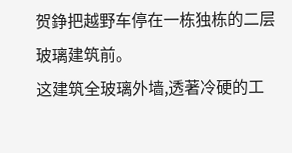贺錚把越野车停在一栋独栋的二层玻璃建筑前。
这建筑全玻璃外墙,透著冷硬的工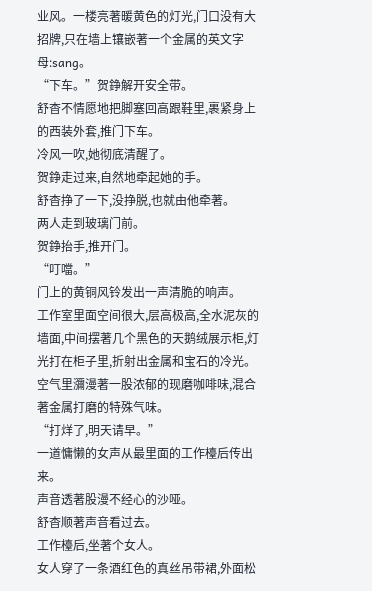业风。一楼亮著暖黄色的灯光,门口没有大招牌,只在墙上镶嵌著一个金属的英文字母:sang。
“下车。”贺錚解开安全带。
舒杳不情愿地把脚塞回高跟鞋里,裹紧身上的西装外套,推门下车。
冷风一吹,她彻底清醒了。
贺錚走过来,自然地牵起她的手。
舒杳挣了一下,没挣脱,也就由他牵著。
两人走到玻璃门前。
贺錚抬手,推开门。
“叮噹。”
门上的黄铜风铃发出一声清脆的响声。
工作室里面空间很大,层高极高,全水泥灰的墙面,中间摆著几个黑色的天鹅绒展示柜,灯光打在柜子里,折射出金属和宝石的冷光。
空气里瀰漫著一股浓郁的现磨咖啡味,混合著金属打磨的特殊气味。
“打烊了,明天请早。”
一道慵懒的女声从最里面的工作檯后传出来。
声音透著股漫不经心的沙哑。
舒杳顺著声音看过去。
工作檯后,坐著个女人。
女人穿了一条酒红色的真丝吊带裙,外面松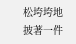松垮垮地披著一件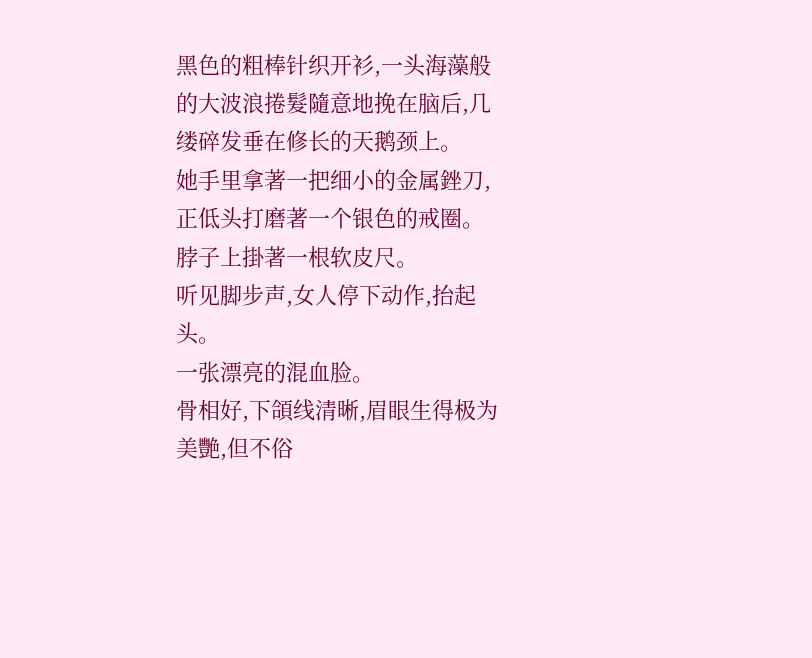黑色的粗棒针织开衫,一头海藻般的大波浪捲髮隨意地挽在脑后,几缕碎发垂在修长的天鹅颈上。
她手里拿著一把细小的金属銼刀,正低头打磨著一个银色的戒圈。
脖子上掛著一根软皮尺。
听见脚步声,女人停下动作,抬起头。
一张漂亮的混血脸。
骨相好,下頜线清晰,眉眼生得极为美艷,但不俗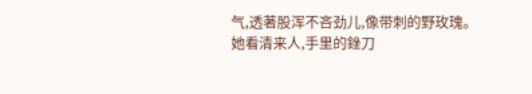气,透著股浑不吝劲儿,像带刺的野玫瑰。
她看清来人,手里的銼刀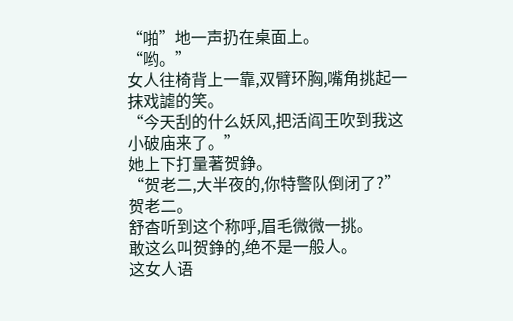“啪”地一声扔在桌面上。
“哟。”
女人往椅背上一靠,双臂环胸,嘴角挑起一抹戏謔的笑。
“今天刮的什么妖风,把活阎王吹到我这小破庙来了。”
她上下打量著贺錚。
“贺老二,大半夜的,你特警队倒闭了?”
贺老二。
舒杳听到这个称呼,眉毛微微一挑。
敢这么叫贺錚的,绝不是一般人。
这女人语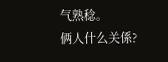气熟稔。
俩人什么关係?